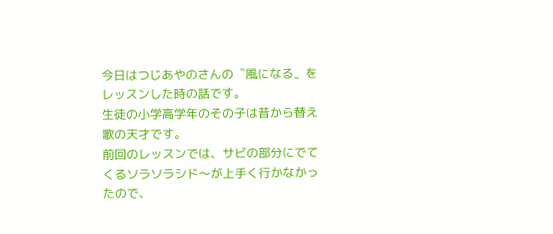今日はつじあやのさんの〝風になる〟をレッスンした時の話です。
生徒の小学高学年のその子は昔から替え歌の天才です。
前回のレッスンでは、サビの部分にでてくるソラソラシド〜が上手く行かなかったので、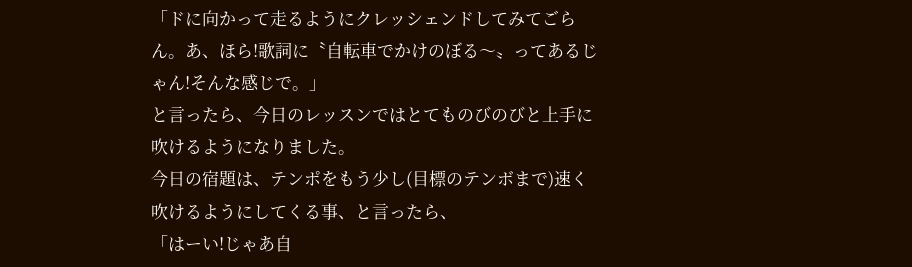「ドに向かって走るようにクレッシェンドしてみてごらん。あ、ほら!歌詞に〝自転車でかけのぼる〜〟ってあるじゃん!そんな感じで。」
と言ったら、今日のレッスンではとてものびのびと上手に吹けるようになりました。
今日の宿題は、テンポをもう少し(目標のテンボまで)速く吹けるようにしてくる事、と言ったら、
「はーい!じゃあ自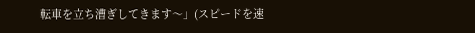転車を立ち漕ぎしてきます〜」(スピードを速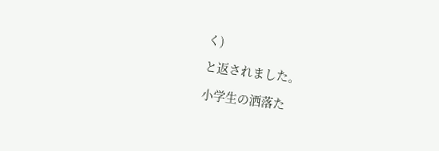く)
と返されました。
小学生の洒落た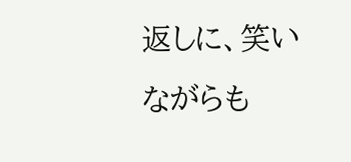返しに、笑いながらも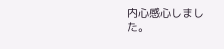内心感心しました。